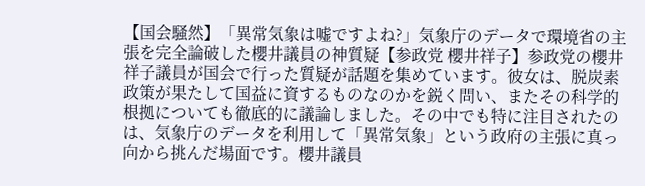【国会騒然】「異常気象は嘘ですよね?」気象庁のデータで環境省の主張を完全論破した櫻井議員の神質疑【参政党 櫻井祥子】参政党の櫻井祥子議員が国会で行った質疑が話題を集めています。彼女は、脱炭素政策が果たして国益に資するものなのかを鋭く問い、またその科学的根拠についても徹底的に議論しました。その中でも特に注目されたのは、気象庁のデータを利用して「異常気象」という政府の主張に真っ向から挑んだ場面です。櫻井議員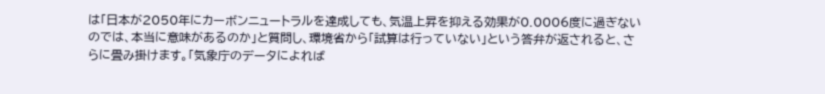は「日本が2050年にカーボンニュートラルを達成しても、気温上昇を抑える効果が0.0006度に過ぎないのでは、本当に意味があるのか」と質問し、環境省から「試算は行っていない」という答弁が返されると、さらに畳み掛けます。「気象庁のデータによれば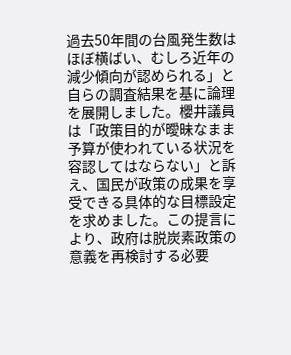過去50年間の台風発生数はほぼ横ばい、むしろ近年の減少傾向が認められる」と自らの調査結果を基に論理を展開しました。櫻井議員は「政策目的が曖昧なまま予算が使われている状況を容認してはならない」と訴え、国民が政策の成果を享受できる具体的な目標設定を求めました。この提言により、政府は脱炭素政策の意義を再検討する必要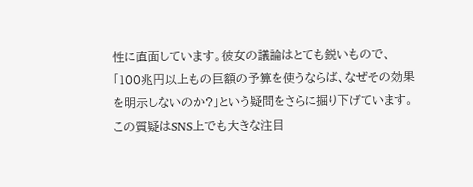性に直面しています。彼女の議論はとても鋭いもので、「100兆円以上もの巨額の予算を使うならば、なぜその効果を明示しないのか?」という疑問をさらに掘り下げています。この質疑はSNS上でも大きな注目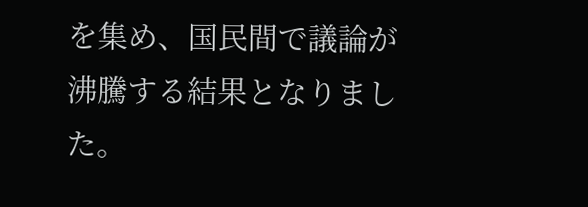を集め、国民間で議論が沸騰する結果となりました。